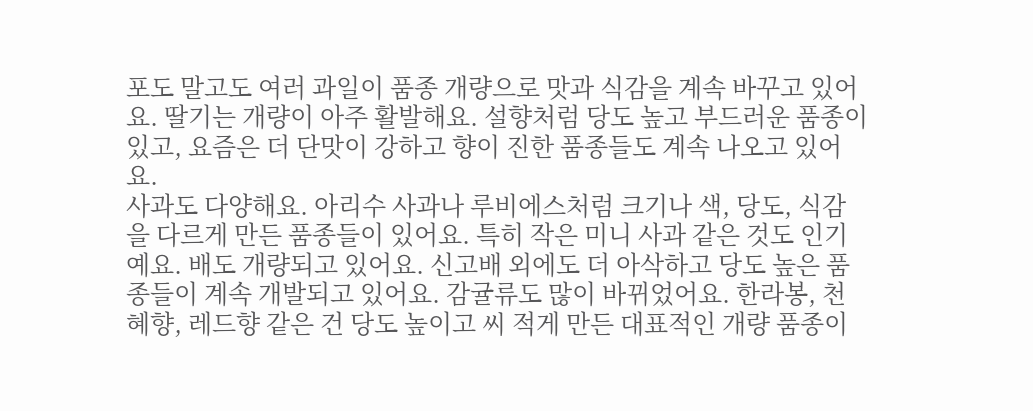포도 말고도 여러 과일이 품종 개량으로 맛과 식감을 계속 바꾸고 있어요. 딸기는 개량이 아주 활발해요. 설향처럼 당도 높고 부드러운 품종이 있고, 요즘은 더 단맛이 강하고 향이 진한 품종들도 계속 나오고 있어요.
사과도 다양해요. 아리수 사과나 루비에스처럼 크기나 색, 당도, 식감을 다르게 만든 품종들이 있어요. 특히 작은 미니 사과 같은 것도 인기예요. 배도 개량되고 있어요. 신고배 외에도 더 아삭하고 당도 높은 품종들이 계속 개발되고 있어요. 감귤류도 많이 바뀌었어요. 한라봉, 천혜향, 레드향 같은 건 당도 높이고 씨 적게 만든 대표적인 개량 품종이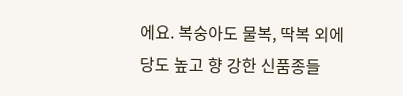에요. 복숭아도 물복, 딱복 외에 당도 높고 향 강한 신품종들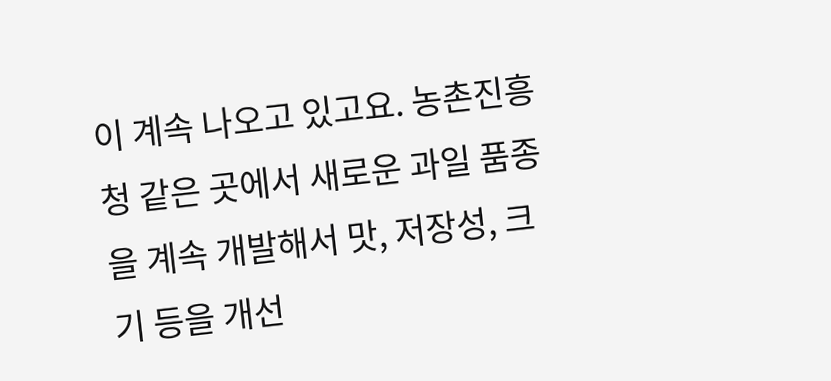이 계속 나오고 있고요. 농촌진흥청 같은 곳에서 새로운 과일 품종을 계속 개발해서 맛, 저장성, 크기 등을 개선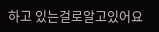하고 있는걸로알고있어요